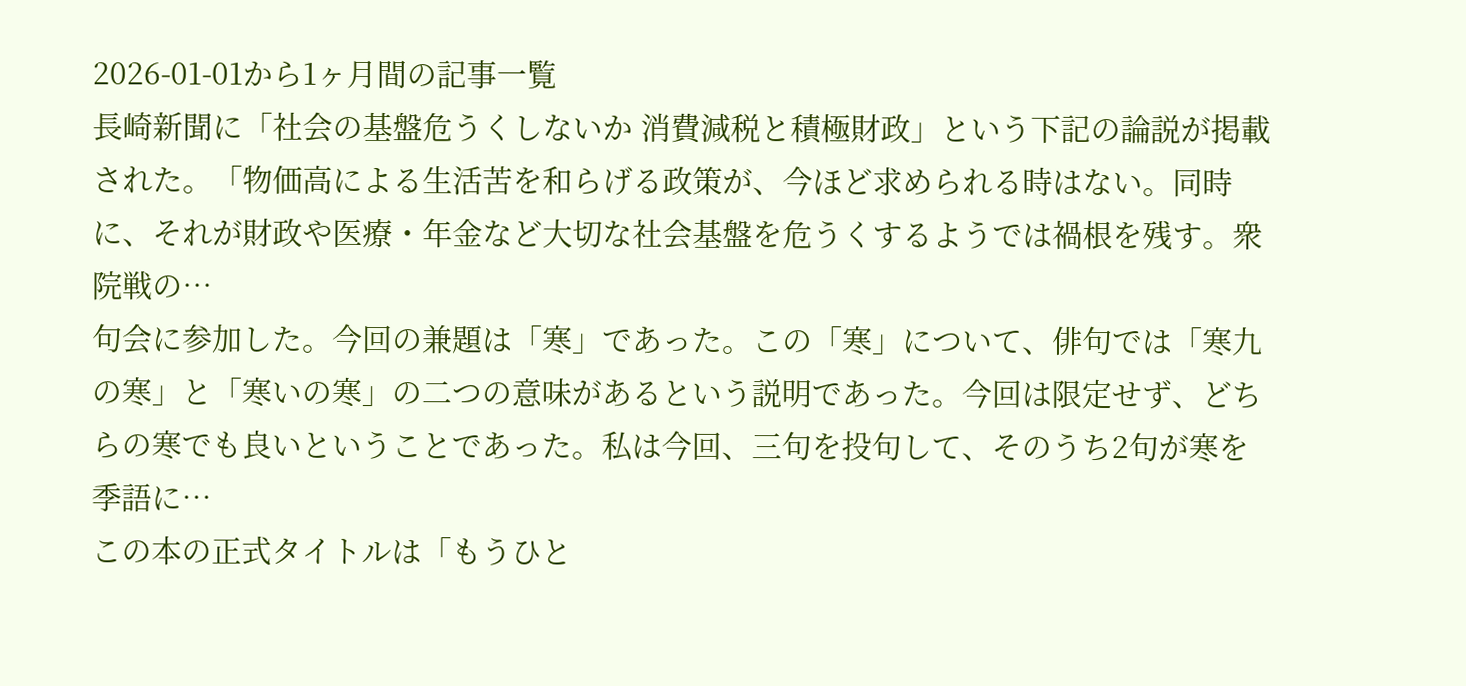2026-01-01から1ヶ月間の記事一覧
長崎新聞に「社会の基盤危うくしないか 消費減税と積極財政」という下記の論説が掲載された。「物価高による生活苦を和らげる政策が、今ほど求められる時はない。同時に、それが財政や医療・年金など大切な社会基盤を危うくするようでは禍根を残す。衆院戦の…
句会に参加した。今回の兼題は「寒」であった。この「寒」について、俳句では「寒九の寒」と「寒いの寒」の二つの意味があるという説明であった。今回は限定せず、どちらの寒でも良いということであった。私は今回、三句を投句して、そのうち2句が寒を季語に…
この本の正式タイトルは「もうひと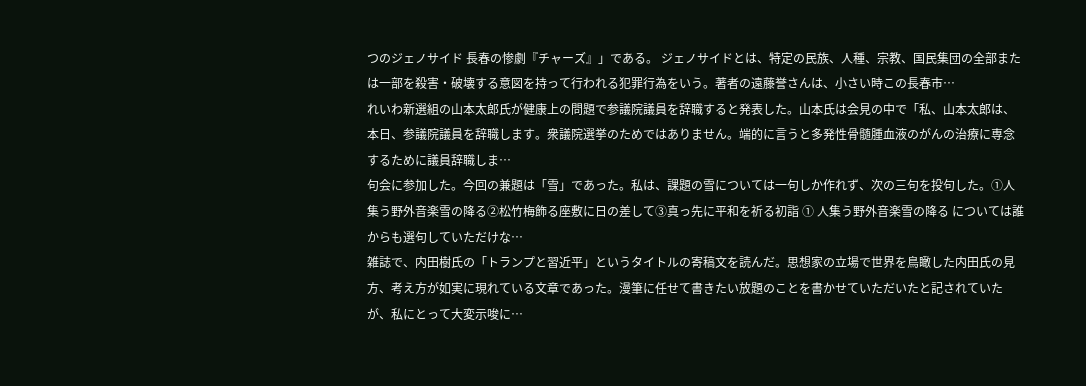つのジェノサイド 長春の惨劇『チャーズ』」である。 ジェノサイドとは、特定の民族、人種、宗教、国民集団の全部または一部を殺害・破壊する意図を持って行われる犯罪行為をいう。著者の遠藤誉さんは、小さい時この長春市…
れいわ新選組の山本太郎氏が健康上の問題で参議院議員を辞職すると発表した。山本氏は会見の中で「私、山本太郎は、本日、参議院議員を辞職します。衆議院選挙のためではありません。端的に言うと多発性骨髄腫血液のがんの治療に専念するために議員辞職しま…
句会に参加した。今回の兼題は「雪」であった。私は、課題の雪については一句しか作れず、次の三句を投句した。①人集う野外音楽雪の降る②松竹梅飾る座敷に日の差して③真っ先に平和を祈る初詣 ① 人集う野外音楽雪の降る については誰からも選句していただけな…
雑誌で、内田樹氏の「トランプと習近平」というタイトルの寄稿文を読んだ。思想家の立場で世界を鳥瞰した内田氏の見方、考え方が如実に現れている文章であった。漫筆に任せて書きたい放題のことを書かせていただいたと記されていたが、私にとって大変示唆に…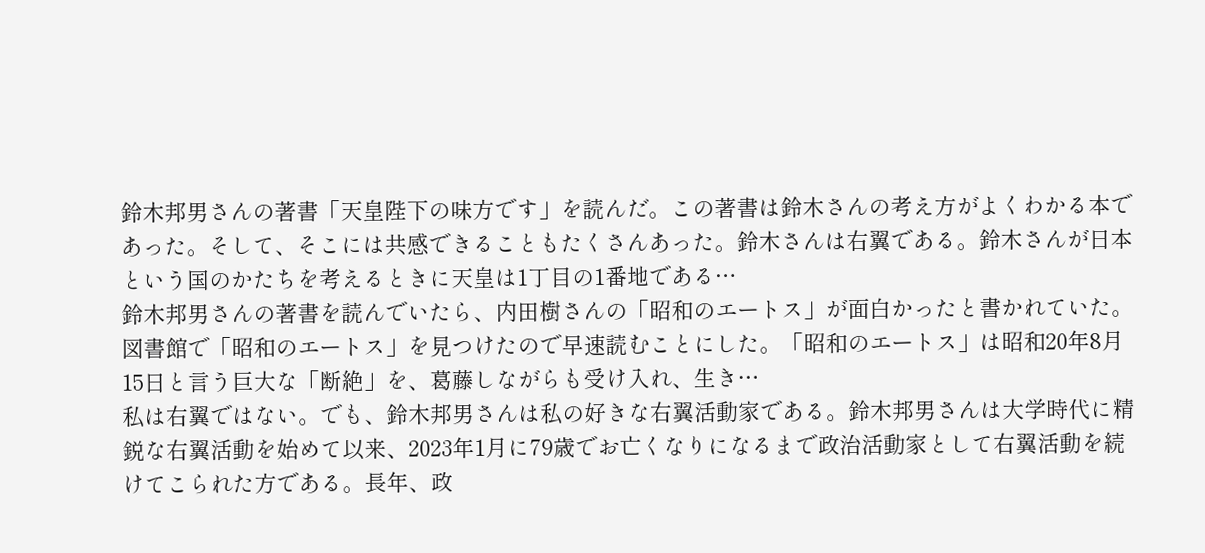鈴木邦男さんの著書「天皇陛下の味方です」を読んだ。この著書は鈴木さんの考え方がよくわかる本であった。そして、そこには共感できることもたくさんあった。鈴木さんは右翼である。鈴木さんが日本という国のかたちを考えるときに天皇は1丁目の1番地である…
鈴木邦男さんの著書を読んでいたら、内田樹さんの「昭和のエートス」が面白かったと書かれていた。図書館で「昭和のエートス」を見つけたので早速読むことにした。「昭和のエートス」は昭和20年8月15日と言う巨大な「断絶」を、葛藤しながらも受け入れ、生き…
私は右翼ではない。でも、鈴木邦男さんは私の好きな右翼活動家である。鈴木邦男さんは大学時代に精鋭な右翼活動を始めて以来、2023年1月に79歳でお亡くなりになるまで政治活動家として右翼活動を続けてこられた方である。長年、政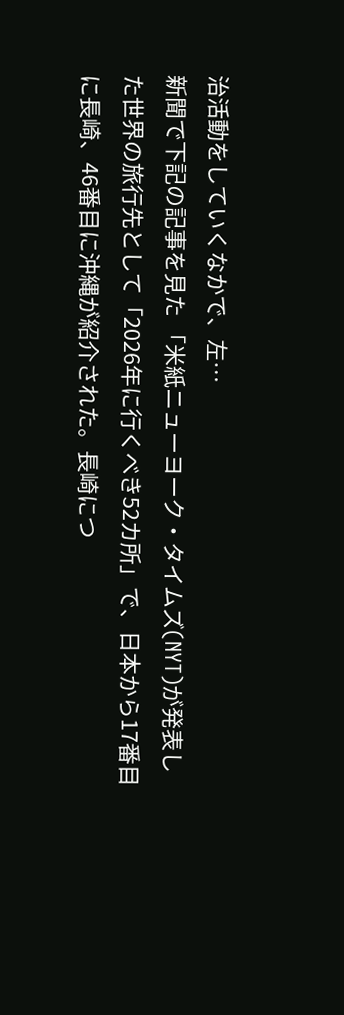治活動をしていくなかで、左…
新聞で下記の記事を見た 「米紙ニューヨーク・タイムズ(NYT)が発表した世界の旅行先として「2026年に行くべき52カ所」で、日本から17番目に長崎、46番目に沖縄が紹介された。長崎につ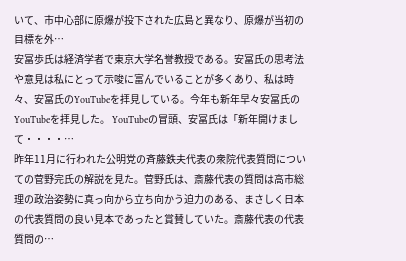いて、市中心部に原爆が投下された広島と異なり、原爆が当初の目標を外…
安冨歩氏は経済学者で東京大学名誉教授である。安冨氏の思考法や意見は私にとって示唆に富んでいることが多くあり、私は時々、安冨氏のYouTubeを拝見している。今年も新年早々安冨氏のYouTubeを拝見した。 YouTubeの冒頭、安冨氏は「新年開けまして・・・・…
昨年11月に行われた公明党の斉藤鉄夫代表の衆院代表質問についての菅野完氏の解説を見た。菅野氏は、斎藤代表の質問は高市総理の政治姿勢に真っ向から立ち向かう迫力のある、まさしく日本の代表質問の良い見本であったと賞賛していた。斎藤代表の代表質問の…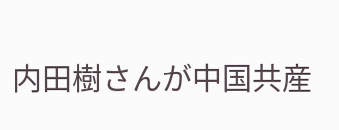内田樹さんが中国共産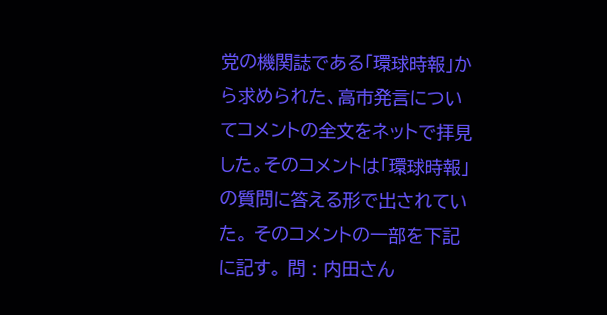党の機関誌である「環球時報」から求められた、高市発言についてコメントの全文をネットで拝見した。そのコメントは「環球時報」の質問に答える形で出されていた。 そのコメントの一部を下記に記す。 問 : 内田さん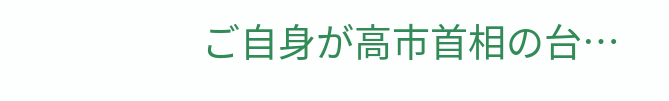ご自身が高市首相の台…